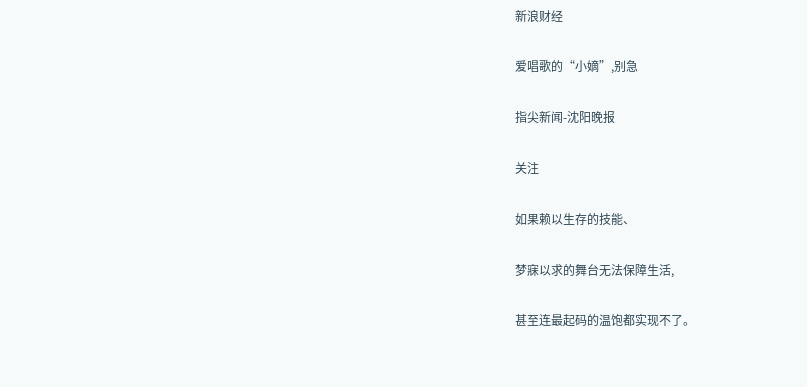新浪财经

爱唱歌的“小嫡”,别急

指尖新闻-沈阳晚报

关注

如果赖以生存的技能、

梦寐以求的舞台无法保障生活,

甚至连最起码的温饱都实现不了。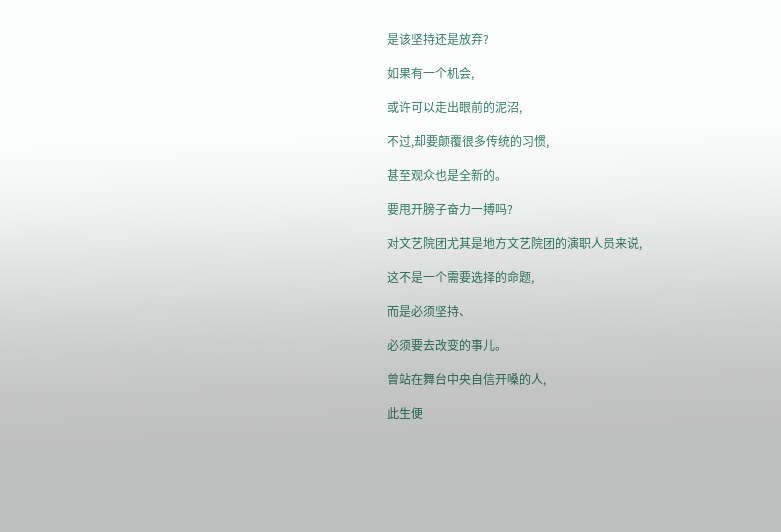是该坚持还是放弃?

如果有一个机会,

或许可以走出眼前的泥沼,

不过,却要颠覆很多传统的习惯,

甚至观众也是全新的。

要甩开膀子奋力一搏吗?

对文艺院团尤其是地方文艺院团的演职人员来说,

这不是一个需要选择的命题,

而是必须坚持、

必须要去改变的事儿。

曾站在舞台中央自信开嗓的人,

此生便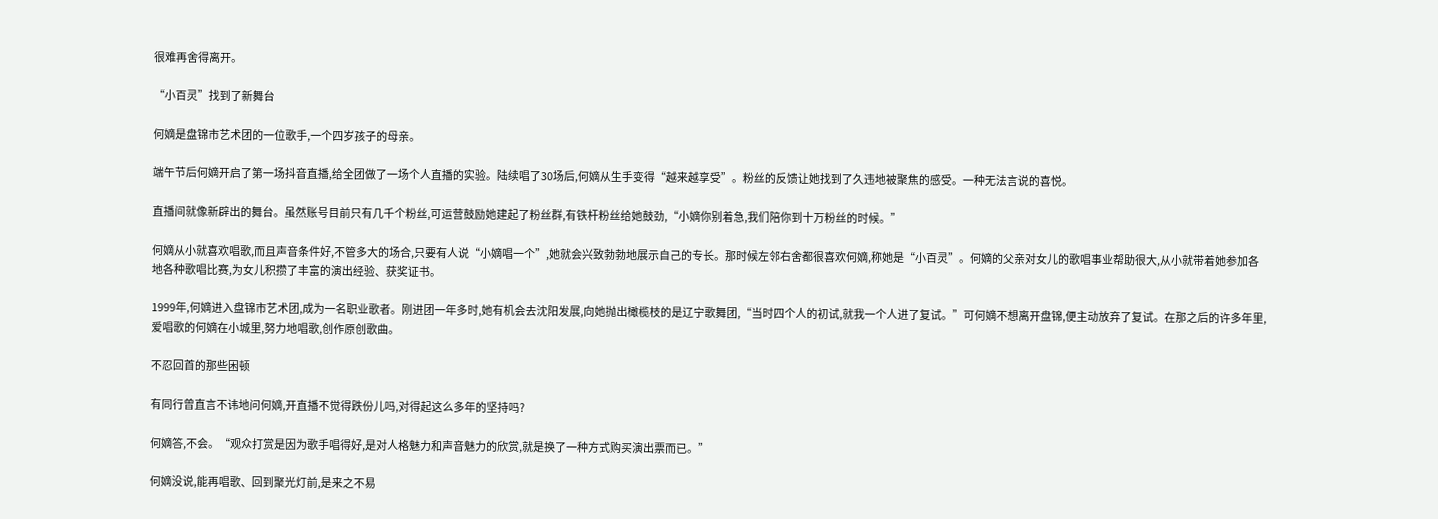很难再舍得离开。

“小百灵”找到了新舞台

何嫡是盘锦市艺术团的一位歌手,一个四岁孩子的母亲。

端午节后何嫡开启了第一场抖音直播,给全团做了一场个人直播的实验。陆续唱了30场后,何嫡从生手变得“越来越享受”。粉丝的反馈让她找到了久违地被聚焦的感受。一种无法言说的喜悦。

直播间就像新辟出的舞台。虽然账号目前只有几千个粉丝,可运营鼓励她建起了粉丝群,有铁杆粉丝给她鼓劲,“小嫡你别着急,我们陪你到十万粉丝的时候。”

何嫡从小就喜欢唱歌,而且声音条件好,不管多大的场合,只要有人说“小嫡唱一个”,她就会兴致勃勃地展示自己的专长。那时候左邻右舍都很喜欢何嫡,称她是“小百灵”。何嫡的父亲对女儿的歌唱事业帮助很大,从小就带着她参加各地各种歌唱比赛,为女儿积攒了丰富的演出经验、获奖证书。

1999年,何嫡进入盘锦市艺术团,成为一名职业歌者。刚进团一年多时,她有机会去沈阳发展,向她抛出橄榄枝的是辽宁歌舞团,“当时四个人的初试,就我一个人进了复试。”可何嫡不想离开盘锦,便主动放弃了复试。在那之后的许多年里,爱唱歌的何嫡在小城里,努力地唱歌,创作原创歌曲。

不忍回首的那些困顿

有同行曾直言不讳地问何嫡,开直播不觉得跌份儿吗,对得起这么多年的坚持吗?

何嫡答,不会。“观众打赏是因为歌手唱得好,是对人格魅力和声音魅力的欣赏,就是换了一种方式购买演出票而已。”

何嫡没说,能再唱歌、回到聚光灯前,是来之不易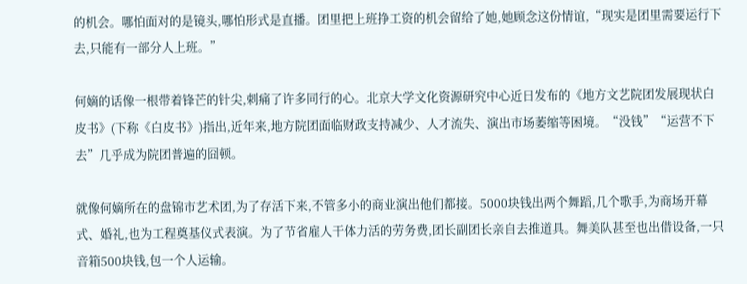的机会。哪怕面对的是镜头,哪怕形式是直播。团里把上班挣工资的机会留给了她,她顾念这份情谊,“现实是团里需要运行下去,只能有一部分人上班。”

何嫡的话像一根带着锋芒的针尖,刺痛了许多同行的心。北京大学文化资源研究中心近日发布的《地方文艺院团发展现状白皮书》(下称《白皮书》)指出,近年来,地方院团面临财政支持减少、人才流失、演出市场萎缩等困境。“没钱”“运营不下去”几乎成为院团普遍的囧顿。

就像何嫡所在的盘锦市艺术团,为了存活下来,不管多小的商业演出他们都接。5000块钱出两个舞蹈,几个歌手,为商场开幕式、婚礼,也为工程奠基仪式表演。为了节省雇人干体力活的劳务费,团长副团长亲自去推道具。舞美队甚至也出借设备,一只音箱500块钱,包一个人运输。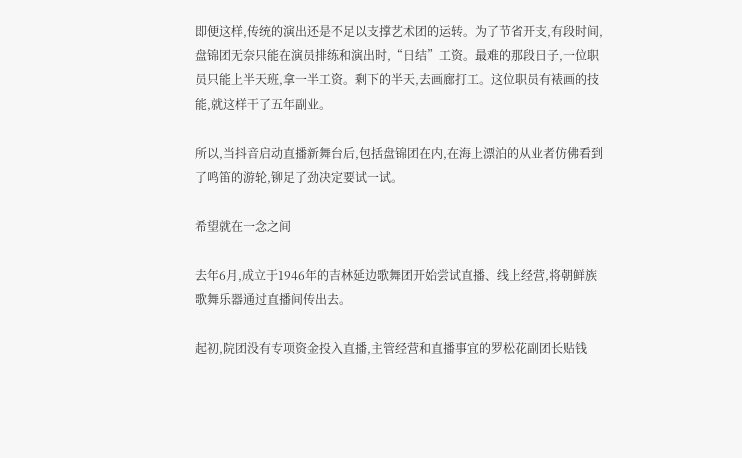即便这样,传统的演出还是不足以支撑艺术团的运转。为了节省开支,有段时间,盘锦团无奈只能在演员排练和演出时,“日结”工资。最难的那段日子,一位职员只能上半天班,拿一半工资。剩下的半天,去画廊打工。这位职员有裱画的技能,就这样干了五年副业。

所以,当抖音启动直播新舞台后,包括盘锦团在内,在海上漂泊的从业者仿佛看到了鸣笛的游轮,铆足了劲决定要试一试。

希望就在一念之间

去年6月,成立于1946年的吉林延边歌舞团开始尝试直播、线上经营,将朝鲜族歌舞乐器通过直播间传出去。

起初,院团没有专项资金投入直播,主管经营和直播事宜的罗松花副团长贴钱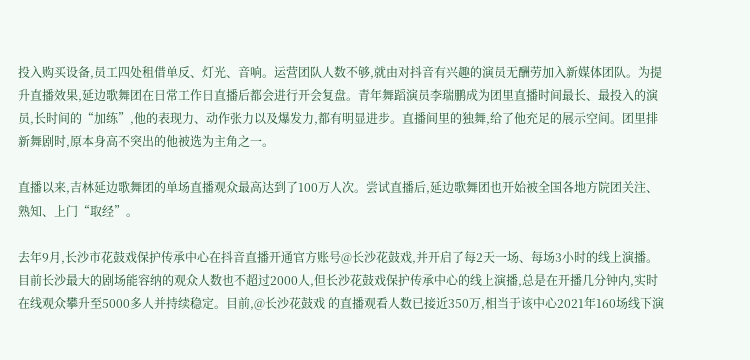投入购买设备,员工四处租借单反、灯光、音响。运营团队人数不够,就由对抖音有兴趣的演员无酬劳加入新媒体团队。为提升直播效果,延边歌舞团在日常工作日直播后都会进行开会复盘。青年舞蹈演员李瑞鹏成为团里直播时间最长、最投入的演员,长时间的“加练”,他的表现力、动作张力以及爆发力,都有明显进步。直播间里的独舞,给了他充足的展示空间。团里排新舞剧时,原本身高不突出的他被选为主角之一。

直播以来,吉林延边歌舞团的单场直播观众最高达到了100万人次。尝试直播后,延边歌舞团也开始被全国各地方院团关注、熟知、上门“取经”。

去年9月,长沙市花鼓戏保护传承中心在抖音直播开通官方账号@长沙花鼓戏,并开启了每2天一场、每场3小时的线上演播。目前长沙最大的剧场能容纳的观众人数也不超过2000人,但长沙花鼓戏保护传承中心的线上演播,总是在开播几分钟内,实时在线观众攀升至5000多人并持续稳定。目前,@长沙花鼓戏 的直播观看人数已接近350万,相当于该中心2021年160场线下演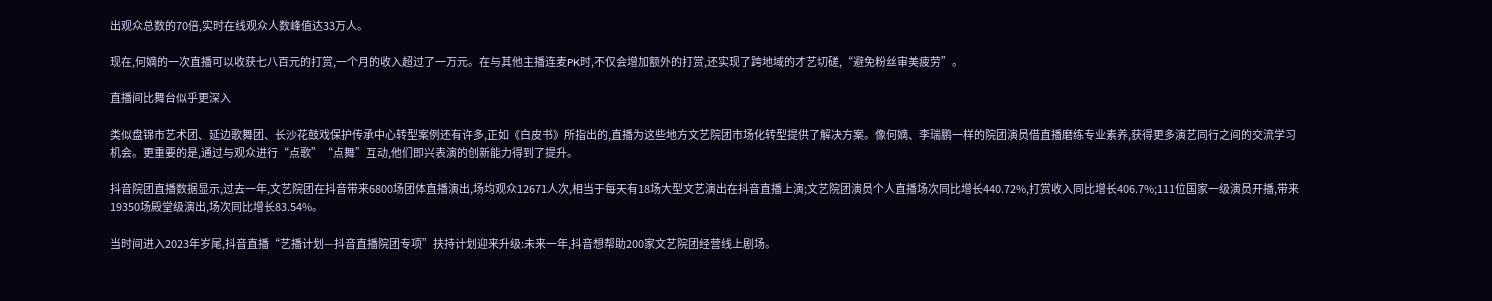出观众总数的70倍,实时在线观众人数峰值达33万人。

现在,何嫡的一次直播可以收获七八百元的打赏,一个月的收入超过了一万元。在与其他主播连麦PK时,不仅会增加额外的打赏,还实现了跨地域的才艺切磋,“避免粉丝审美疲劳”。

直播间比舞台似乎更深入

类似盘锦市艺术团、延边歌舞团、长沙花鼓戏保护传承中心转型案例还有许多,正如《白皮书》所指出的,直播为这些地方文艺院团市场化转型提供了解决方案。像何嫡、李瑞鹏一样的院团演员借直播磨练专业素养,获得更多演艺同行之间的交流学习机会。更重要的是,通过与观众进行“点歌”“点舞”互动,他们即兴表演的创新能力得到了提升。

抖音院团直播数据显示,过去一年,文艺院团在抖音带来6800场团体直播演出,场均观众12671人次,相当于每天有18场大型文艺演出在抖音直播上演;文艺院团演员个人直播场次同比增长440.72%,打赏收入同比增长406.7%;111位国家一级演员开播,带来19350场殿堂级演出,场次同比增长83.54%。

当时间进入2023年岁尾,抖音直播“艺播计划—抖音直播院团专项”扶持计划迎来升级:未来一年,抖音想帮助200家文艺院团经营线上剧场。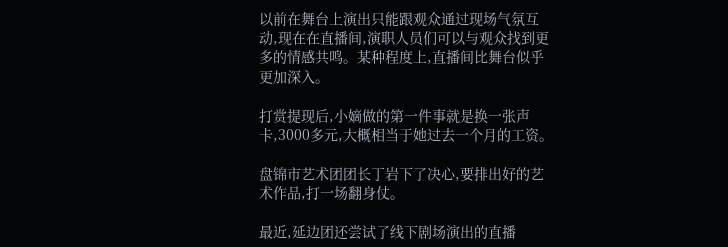以前在舞台上演出只能跟观众通过现场气氛互动,现在在直播间,演职人员们可以与观众找到更多的情感共鸣。某种程度上,直播间比舞台似乎更加深入。

打赏提现后,小嫡做的第一件事就是换一张声卡,3000多元,大概相当于她过去一个月的工资。

盘锦市艺术团团长丁岩下了决心,要排出好的艺术作品,打一场翻身仗。

最近,延边团还尝试了线下剧场演出的直播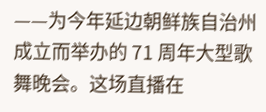——为今年延边朝鲜族自治州成立而举办的 71 周年大型歌舞晚会。这场直播在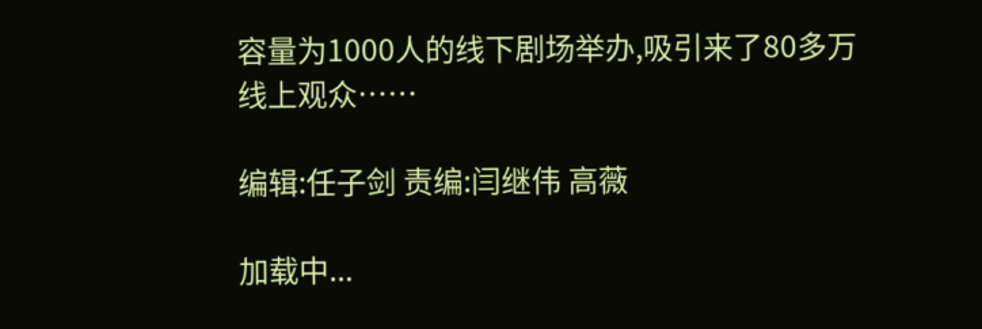容量为1000人的线下剧场举办,吸引来了80多万线上观众……

编辑:任子剑 责编:闫继伟 高薇

加载中...